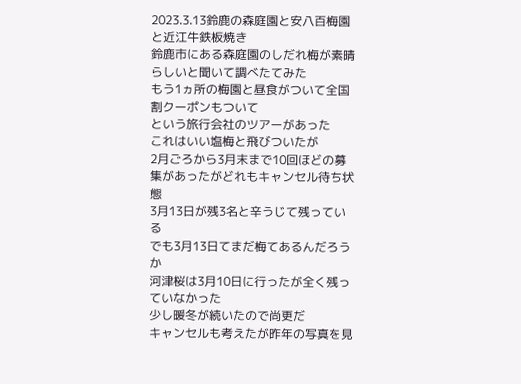2023.3.13鈴鹿の森庭園と安八百梅園と近江牛鉄板焼き
鈴鹿市にある森庭園のしだれ梅が素晴らしいと聞いて調べたてみた
もう1ヵ所の梅園と昼食がついて全国割クーポンもついて
という旅行会社のツアーがあった
これはいい塩梅と飛びついたが
2月ごろから3月末まで10回ほどの募集があったがどれもキャンセル待ち状態
3月13日が残3名と辛うじて残っている
でも3月13日てまだ梅てあるんだろうか
河津桜は3月10日に行ったが全く残っていなかった
少し暖冬が続いたので尚更だ
キャンセルも考えたが昨年の写真を見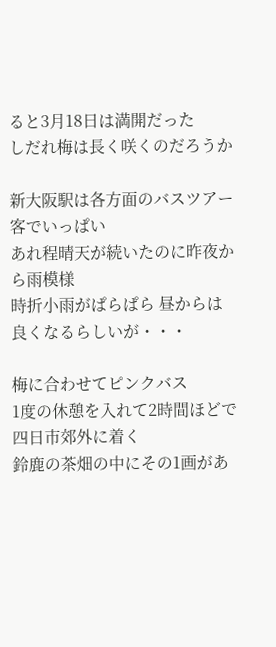ると3月18日は満開だった
しだれ梅は長く咲くのだろうか

新大阪駅は各方面のバスツアー客でいっぱい
あれ程晴天が続いたのに昨夜から雨模様
時折小雨がぱらぱら 昼からは良くなるらしいが・・・

梅に合わせてピンクバス
1度の休憩を入れて2時間ほどで四日市郊外に着く
鈴鹿の茶畑の中にその1画があ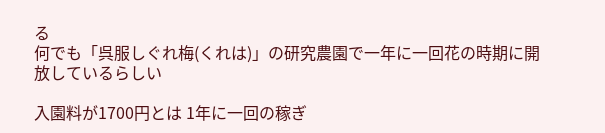る
何でも「呉服しぐれ梅(くれは)」の研究農園で一年に一回花の時期に開放しているらしい

入園料が1700円とは 1年に一回の稼ぎ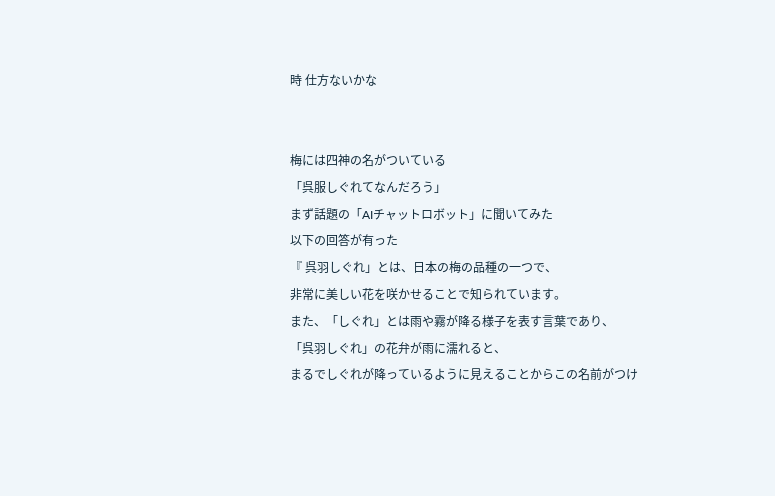時 仕方ないかな


梅には四神の名がついている
「呉服しぐれてなんだろう」
まず話題の「AIチャットロボット」に聞いてみた
以下の回答が有った
『 呉羽しぐれ」とは、日本の梅の品種の一つで、
非常に美しい花を咲かせることで知られています。
また、「しぐれ」とは雨や霧が降る様子を表す言葉であり、
「呉羽しぐれ」の花弁が雨に濡れると、
まるでしぐれが降っているように見えることからこの名前がつけ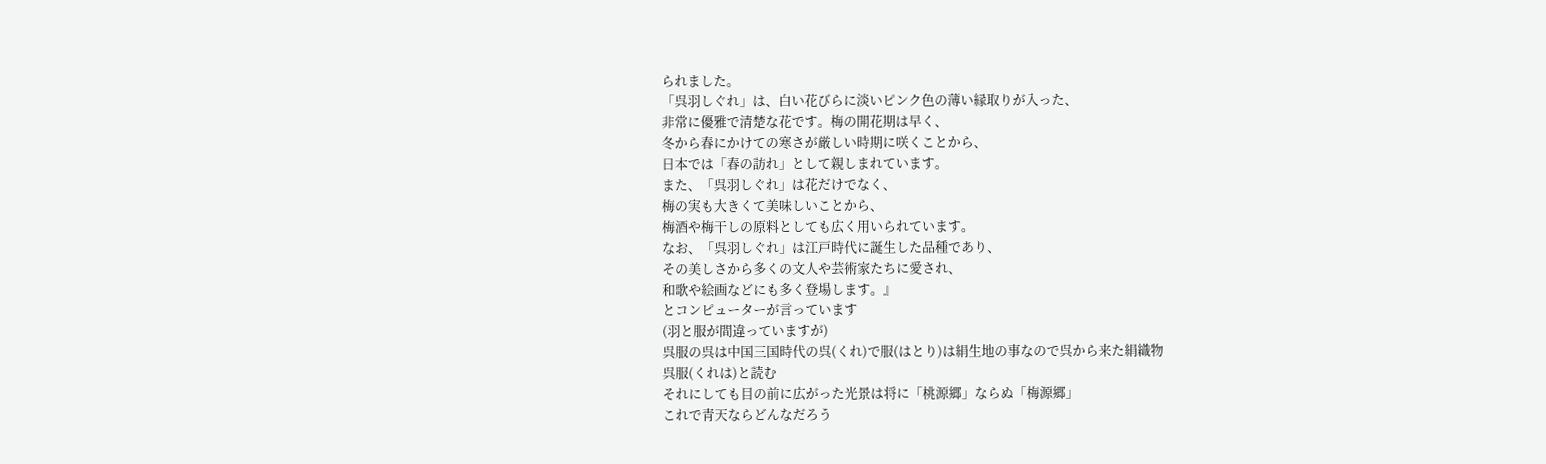られました。
「呉羽しぐれ」は、白い花びらに淡いピンク色の薄い縁取りが入った、
非常に優雅で清楚な花です。梅の開花期は早く、
冬から春にかけての寒さが厳しい時期に咲くことから、
日本では「春の訪れ」として親しまれています。
また、「呉羽しぐれ」は花だけでなく、
梅の実も大きくて美味しいことから、
梅酒や梅干しの原料としても広く用いられています。
なお、「呉羽しぐれ」は江戸時代に誕生した品種であり、
その美しさから多くの文人や芸術家たちに愛され、
和歌や絵画などにも多く登場します。』
とコンピューターが言っています
(羽と服が間違っていますが)
呉服の呉は中国三国時代の呉(くれ)で服(はとり)は絹生地の事なので呉から来た絹織物
呉服(くれは)と読む
それにしても目の前に広がった光景は将に「桃源郷」ならぬ「梅源郷」
これで青天ならどんなだろう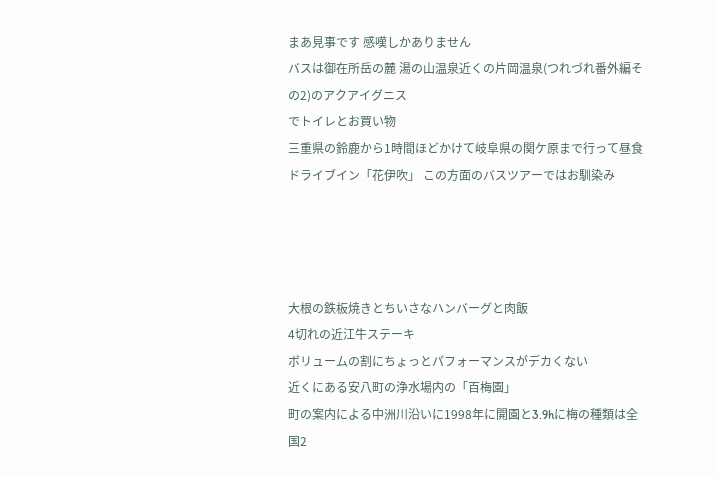まあ見事です 感嘆しかありません
バスは御在所岳の麓 湯の山温泉近くの片岡温泉(つれづれ番外編その2)のアクアイグニス
でトイレとお買い物
三重県の鈴鹿から1時間ほどかけて岐阜県の関ケ原まで行って昼食
ドライブイン「花伊吹」 この方面のバスツアーではお馴染み




大根の鉄板焼きとちいさなハンバーグと肉飯
4切れの近江牛ステーキ
ボリュームの割にちょっとパフォーマンスがデカくない
近くにある安八町の浄水場内の「百梅園」
町の案内による中洲川沿いに1998年に開園と3.9hに梅の種類は全国2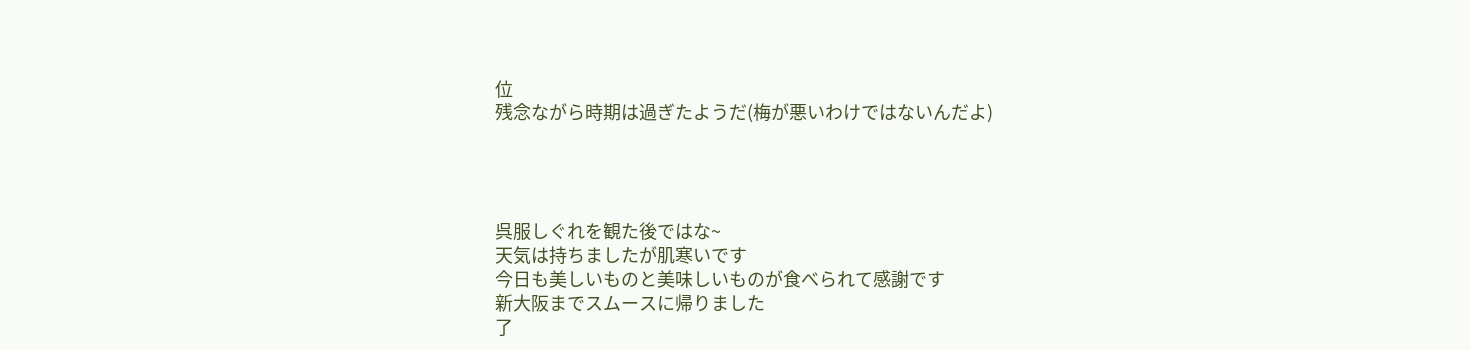位
残念ながら時期は過ぎたようだ(梅が悪いわけではないんだよ)




呉服しぐれを観た後ではな~
天気は持ちましたが肌寒いです
今日も美しいものと美味しいものが食べられて感謝です
新大阪までスムースに帰りました
了